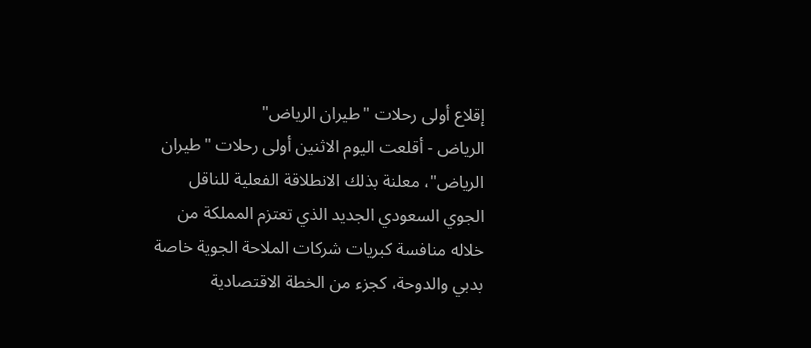إقلاع أولى رحلات "طيران الرياض"
الرياض - أقلعت اليوم الاثنين أولى رحلات "طيران الرياض"، معلنة بذلك الانطلاقة الفعلية للناقل الجوي السعودي الجديد الذي تعتزم المملكة من خلاله منافسة كبريات شركات الملاحة الجوية خاصة بدبي والدوحة، كجزء من الخطة الاقتصادية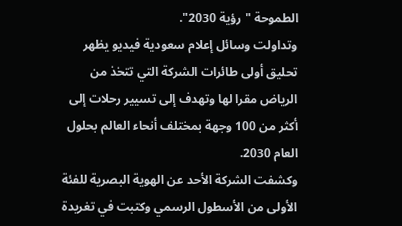الطموحة "رؤية 2030".
وتداولت وسائل إعلام سعودية فيديو يظهر تحليق أولى طائرات الشركة التي تتخذ من الرياض مقرا لها وتهدف إلى تسيير رحلات إلى أكثر من 100 وجهة بمختلف أنحاء العالم بحلول العام 2030.
وكشفت الشركة الأحد عن الهوية البصرية للفئة الأولى من الأسطول الرسمي وكتبت في تغريدة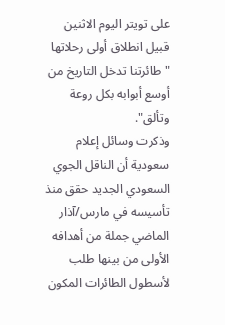على تويتر اليوم الاثنين قبيل انطلاق أولى رحلاتها "طائرتنا تدخل التاريخ من أوسع أبوابه بكل روعة وتألق".
وذكرت وسائل إعلام سعودية أن الناقل الجوي السعودي الجديد حقق منذ تأسيسه في مارس/آذار الماضي جملة من أهدافه الأولى من بينها طلب لأسطول الطائرات المكون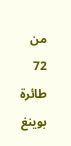من 72 طائرة بوينغ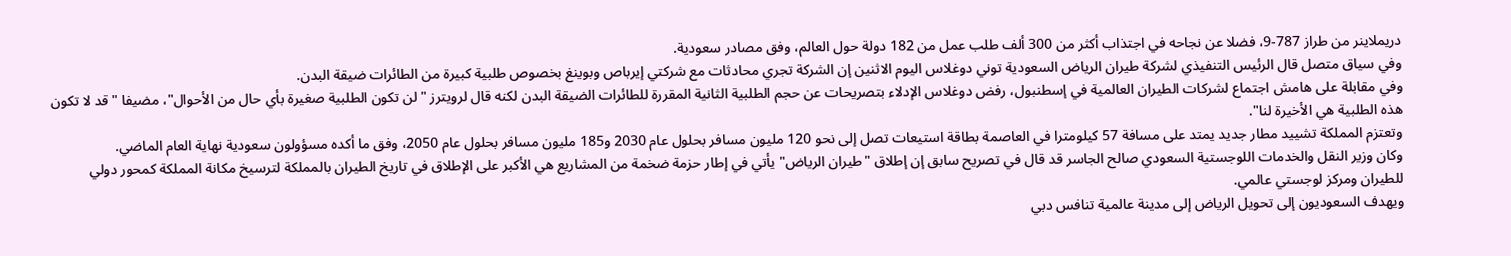دريملاينر من طراز 787-9، فضلا عن نجاحه في اجتذاب أكثر من 300 ألف طلب عمل من 182 دولة حول العالم، وفق مصادر سعودية.
وفي سياق متصل قال الرئيس التنفيذي لشركة طيران الرياض السعودية توني دوغلاس اليوم الاثنين إن الشركة تجري محادثات مع شركتي إيرباص وبوينغ بخصوص طلبية كبيرة من الطائرات ضيقة البدن.
وفي مقابلة على هامش اجتماع لشركات الطيران العالمية في إسطنبول، رفض دوغلاس الإدلاء بتصريحات عن حجم الطلبية الثانية المقررة للطائرات الضيقة البدن لكنه قال لرويترز "لن تكون الطلبية صغيرة بأي حال من الأحوال"، مضيفا "قد لا تكون هذه الطلبية هي الأخيرة لنا".
وتعتزم المملكة تشييد مطار جديد يمتد على مسافة 57 كيلومترا في العاصمة بطاقة استيعات تصل إلى نحو 120 مليون مسافر بحلول عام 2030 و185 مليون مسافر بحلول عام 2050، وفق ما أكده مسؤولون سعودية نهاية العام الماضي.
وكان وزير النقل والخدمات اللوجستية السعودي صالح الجاسر قد قال في تصريح سابق إن إطلاق "طيران الرياض" يأتي في إطار حزمة ضخمة من المشاريع هي الأكبر على الإطلاق في تاريخ الطيران بالمملكة لترسيخ مكانة المملكة كمحور دولي للطيران ومركز لوجستي عالمي.
ويهدف السعوديون إلى تحويل الرياض إلى مدينة عالمية تنافس دبي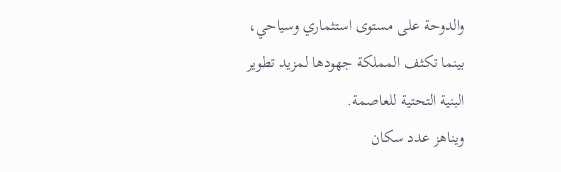والدوحة على مستوى استثماري وسياحي، بينما تكثف المملكة جهودها لمزيد تطوير البنية التحتية للعاصمة.
ويناهز عدد سكان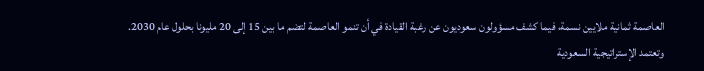العاصمة ثمانية ملايين نسمة، فيما كشف مسؤولون سعوديون عن رغبة القيادة في أن تنمو العاصمة لتضم ما بين 15 إلى 20 مليونا بحلول عام 2030.
وتعتمد الإستراتيجية السعودية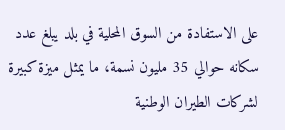على الاستفادة من السوق المحلية في بلد يبلغ عدد سكانه حوالي 35 مليون نسمة، ما يمثل ميزة كبيرة لشركات الطيران الوطنية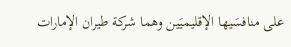على منافسَيها الإقليميَين وهما شركة طيران الإمارات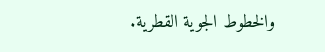والخطوط الجوية القطرية.